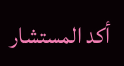أكد المستشار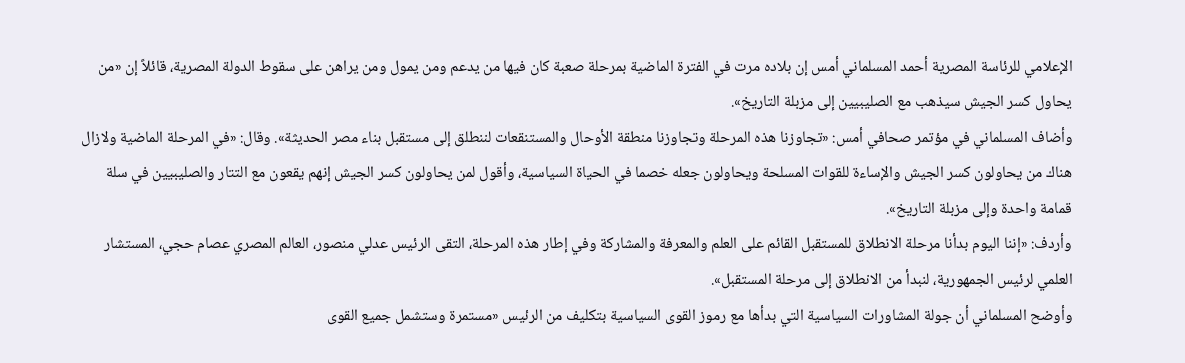الإعلامي للرئاسة المصرية أحمد المسلماني أمس إن بلاده مرت في الفترة الماضية بمرحلة صعبة كان فيها من يدعم ومن يمول ومن يراهن على سقوط الدولة المصرية، قائلاً إن «من يحاول كسر الجيش سيذهب مع الصليبيين إلى مزبلة التاريخ».
وأضاف المسلماني في مؤتمر صحافي أمس: «تجاوزنا هذه المرحلة وتجاوزنا منطقة الأوحال والمستنقعات لننطلق إلى مستقبل بناء مصر الحديثة». وقال: «في المرحلة الماضية ولازال هناك من يحاولون كسر الجيش والإساءة للقوات المسلحة ويحاولون جعله خصما في الحياة السياسية، وأقول لمن يحاولون كسر الجيش إنهم يقعون مع التتار والصليبيين في سلة قمامة واحدة وإلى مزبلة التاريخ».
وأردف: «إننا اليوم بدأنا مرحلة الانطلاق للمستقبل القائم على العلم والمعرفة والمشاركة وفي إطار هذه المرحلة، التقى الرئيس عدلي منصور، العالم المصري عصام حجي، المستشار العلمي لرئيس الجمهورية، لنبدأ من الانطلاق إلى مرحلة المستقبل».
وأوضح المسلماني أن جولة المشاورات السياسية التي بدأها مع رموز القوى السياسية بتكليف من الرئيس «مستمرة وستشمل جميع القوى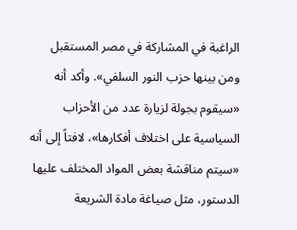الراغبة في المشاركة في مصر المستقبل ومن بينها حزب النور السلفي». وأكد أنه «سيقوم بجولة لزيارة عدد من الأحزاب السياسية على اختلاف أفكارها»، لافتاً إلى أنه «سيتم مناقشة بعض المواد المختلف عليها الدستور، مثل صياغة مادة الشريعة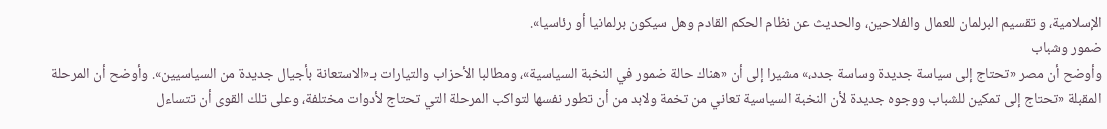الإسلامية، و تقسيم البرلمان للعمال والفلاحين، والحديث عن نظام الحكم القادم وهل سيكون برلمانيا أو رئاسيا».
ضمور وشباب
وأوضح أن مصر «تحتاج إلى سياسة جديدة وساسة جدد،» مشيرا إلى أن «هناك حالة ضمور في النخبة السياسية»، ومطالبا الأحزاب والتيارات بـ«الاستعانة بأجيال جديدة من السياسيين». وأوضح أن المرحلة المقبلة «تحتاج إلى تمكين للشباب ووجوه جديدة لأن النخبة السياسية تعاني من تخمة ولابد من أن تطور نفسها لتواكب المرحلة التي تحتاج لأدوات مختلفة، وعلى تلك القوى أن تتساءل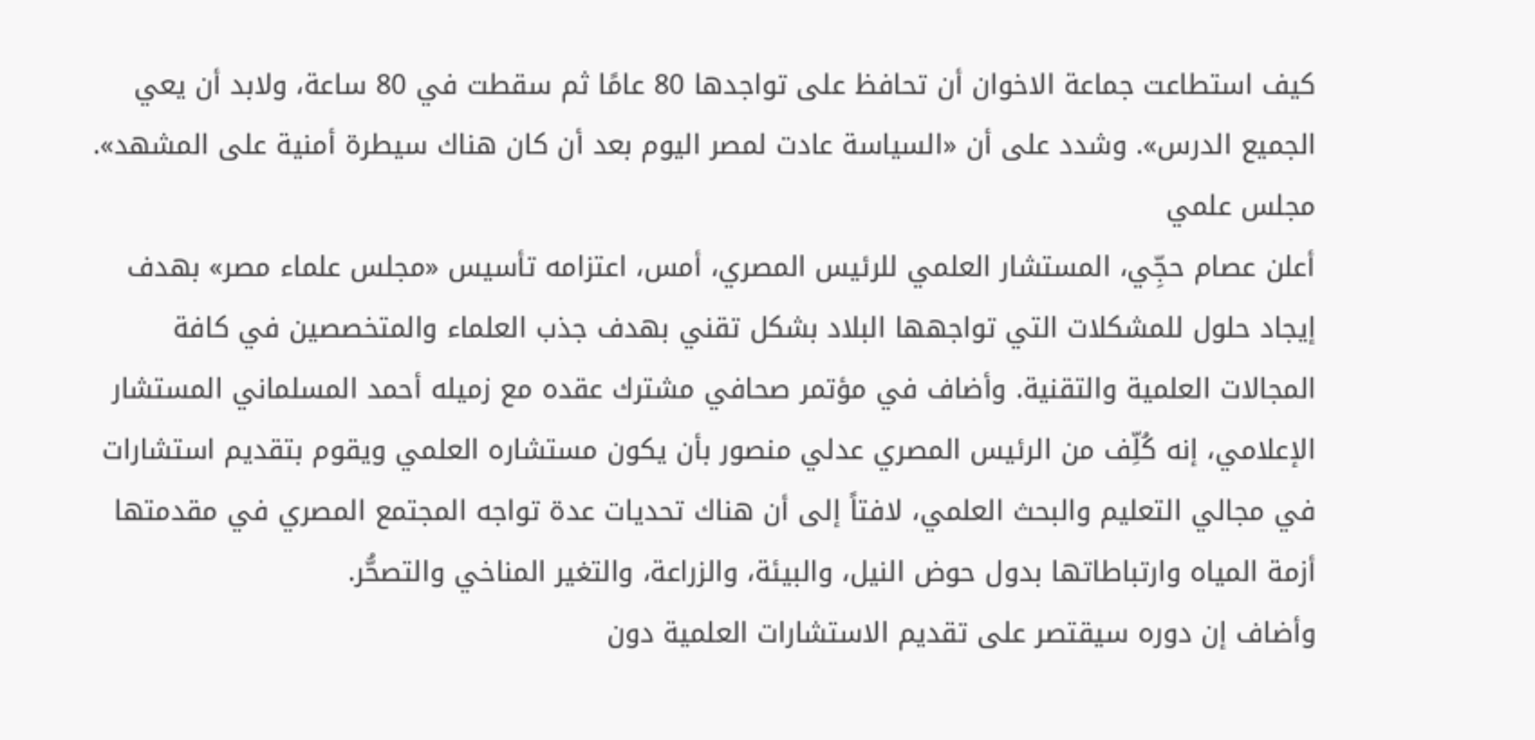كيف استطاعت جماعة الاخوان أن تحافظ على تواجدها 80 عامًا ثم سقطت في 80 ساعة، ولابد أن يعي الجميع الدرس». وشدد على أن «السياسة عادت لمصر اليوم بعد أن كان هناك سيطرة أمنية على المشهد».
مجلس علمي
أعلن عصام حجِّي، المستشار العلمي للرئيس المصري، أمس، اعتزامه تأسيس «مجلس علماء مصر» بهدف إيجاد حلول للمشكلات التي تواجهها البلاد بشكل تقني بهدف جذب العلماء والمتخصصين في كافة المجالات العلمية والتقنية. وأضاف في مؤتمر صحافي مشترك عقده مع زميله أحمد المسلماني المستشار الإعلامي، إنه كُلِّف من الرئيس المصري عدلي منصور بأن يكون مستشاره العلمي ويقوم بتقديم استشارات في مجالي التعليم والبحث العلمي، لافتاً إلى أن هناك تحديات عدة تواجه المجتمع المصري في مقدمتها أزمة المياه وارتباطاتها بدول حوض النيل، والبيئة، والزراعة، والتغير المناخي والتصحُّر.
وأضاف إن دوره سيقتصر على تقديم الاستشارات العلمية دون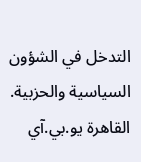التدخل في الشؤون السياسية والحزبية. القاهرة يو.بي.آي